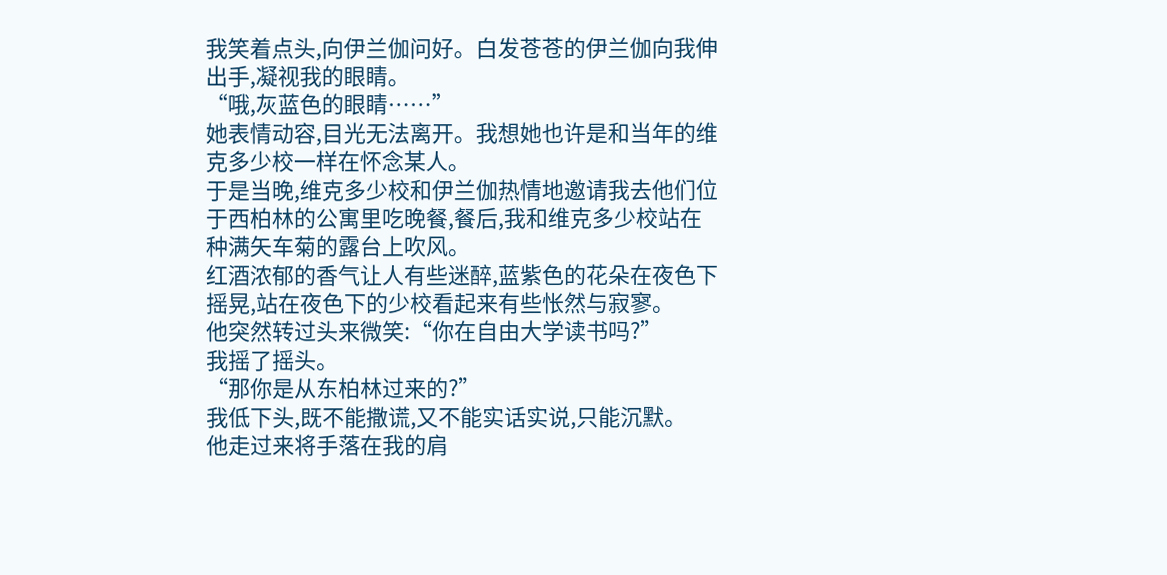我笑着点头,向伊兰伽问好。白发苍苍的伊兰伽向我伸出手,凝视我的眼睛。
“哦,灰蓝色的眼睛……”
她表情动容,目光无法离开。我想她也许是和当年的维克多少校一样在怀念某人。
于是当晚,维克多少校和伊兰伽热情地邀请我去他们位于西柏林的公寓里吃晚餐,餐后,我和维克多少校站在种满矢车菊的露台上吹风。
红酒浓郁的香气让人有些迷醉,蓝紫色的花朵在夜色下摇晃,站在夜色下的少校看起来有些怅然与寂寥。
他突然转过头来微笑:“你在自由大学读书吗?”
我摇了摇头。
“那你是从东柏林过来的?”
我低下头,既不能撒谎,又不能实话实说,只能沉默。
他走过来将手落在我的肩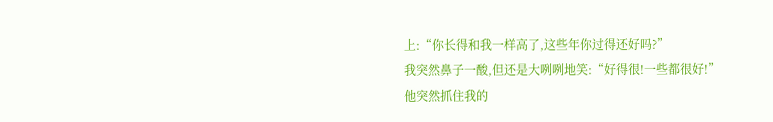上:“你长得和我一样高了,这些年你过得还好吗?”
我突然鼻子一酸,但还是大咧咧地笑:“好得很!一些都很好!”
他突然抓住我的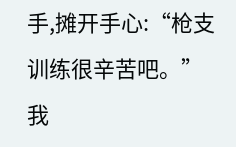手,摊开手心:“枪支训练很辛苦吧。”
我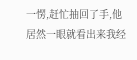一愣,赶忙抽回了手,他居然一眼就看出来我经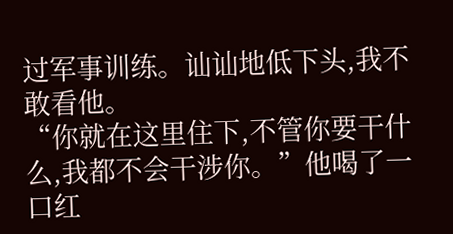过军事训练。讪讪地低下头,我不敢看他。
“你就在这里住下,不管你要干什么,我都不会干涉你。”他喝了一口红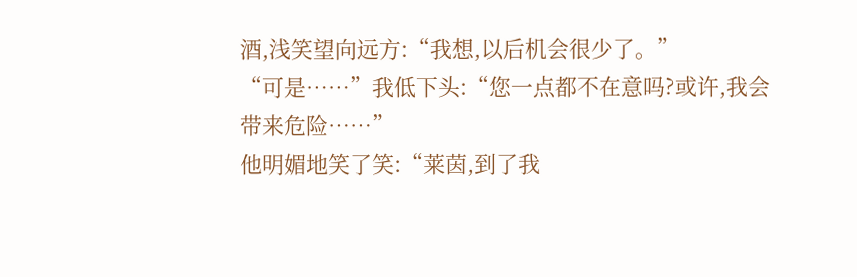酒,浅笑望向远方:“我想,以后机会很少了。”
“可是……”我低下头:“您一点都不在意吗?或许,我会带来危险……”
他明媚地笑了笑:“莱茵,到了我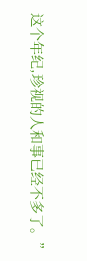这个年纪,珍视的人和事已经不多了。”